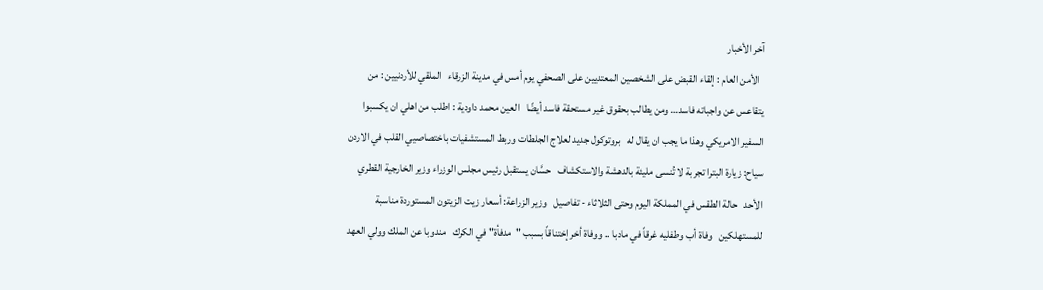آخر الأخبار
  الأمن العام : إلقاء القبض على الشخصين المعتديين على الصحفي يوم أمس في مدينة الزرقاء   الملقي للأردنيين : من يتقاعس عن واجباته فاسد… ومن يطالب بحقوق غير مستحقة فاسد أيضًا   العين محمد داودية : اطلب من اهلي ان يكسبوا السفير الامريكي وهذا ما يجب ان يقال له   بروتوكول جديد لعلاج الجلطات وربط المستشفيات باختصاصيي القلب في الاردن   سياح: زيارة البترا تجربة لا تُنسى مليئة بالدهشة والاستكشاف   حسَّان يستقبل رئيس مجلس الوزراء وزير الخارجية القطري الأحد   حالة الطقس في المملكة اليوم وحتى الثلاثاء - تفاصيل   وزير الزراعة: أسعار زيت الزيتون المستوردة مناسبة للمستهلكين   وفاة أب وطفليه غرقاً في مادبا .. ووفاة أخر إختناقاً بسبب "مدفأة" في الكرك   مندوبا عن الملك وولي العهد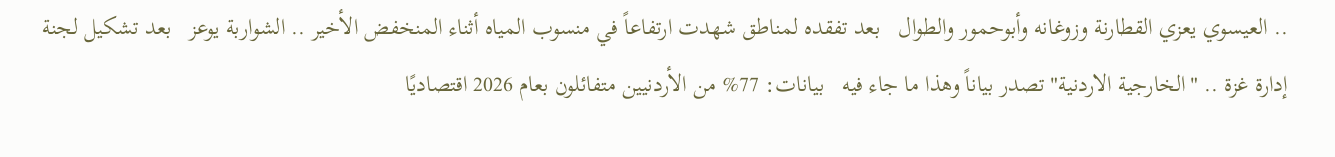.. العيسوي يعزي القطارنة وزوغانه وأبوحمور والطوال   بعد تفقده لمناطق شهدت ارتفاعاً في منسوب المياه أثناء المنخفض الأخير .. الشواربة يوعز   بعد تشكيل لجنة إدارة غزة .. "الخارجية الاردنية" تصدر بياناً وهذا ما جاء فيه   بيانات: 77% من الأردنيين متفائلون بعام 2026 اقتصاديًا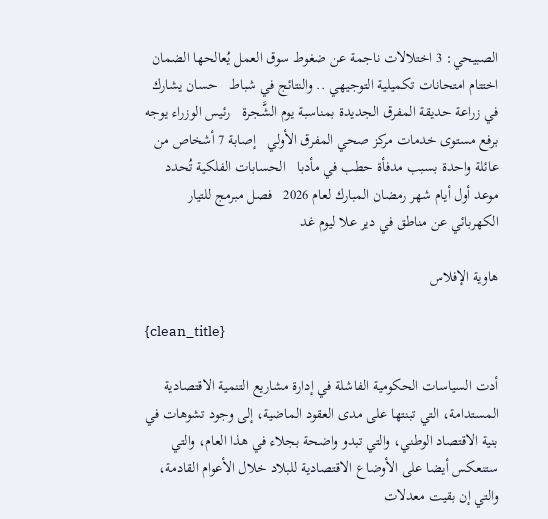الصبيحي: 3 اختلالات ناجمة عن ضغوط سوق العمل يُعالحها الضمان   اختتام امتحانات تكميلية التوجيهي .. والنتائج في شباط   حسان يشارك في زراعة حديقة المفرق الجديدة بمناسبة يوم الشَّجرة   رئيس الوزراء يوجه برفع مستوى خدمات مركز صحي المفرق الأولي   إصابة 7 أشخاص من عائلة واحدة بسبب مدفأة حطب في مأدبا   الحسابات الفلكية تُحدد موعد أول أيام شهر رمضان المبارك لعام 2026   فصل مبرمج للتيار الكهربائي عن مناطق في دير علا ليوم غد

هاوية الإفلاس

{clean_title}

أدت السياسات الحكومية الفاشلة في إدارة مشاريع التنمية الاقتصادية المستدامة، التي تبنتها على مدى العقود الماضية، إلى وجود تشوهات في بنية الاقتصاد الوطني، والتي تبدو واضحة بجلاء في هذا العام، والتي ستنعكس أيضا على الأوضاع الاقتصادية للبلاد خلال الأعوام القادمة، والتي إن بقيت معدلات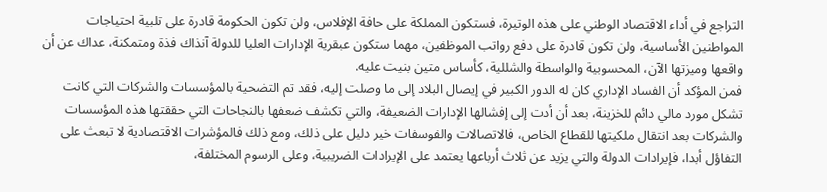التراجع في أداء الاقتصاد الوطني على هذه الوتيرة، فستكون المملكة على حافة الإفلاس، ولن تكون الحكومة قادرة على تلبية احتياجات المواطنين الأساسية، ولن تكون قادرة على دفع رواتب الموظفين، مهما ستكون عبقرية الإدارات العليا للدولة آنذاك فذة ومتمكنة، عداك عن أن واقعها وميزتها الآن، المحسوبية والواسطة والشللية، كأساس متين بنيت عليه.
فمن المؤكد أن الفساد الإداري كان له الدور الكبير في إيصال البلاد إلى ما وصلت إليه، فقد تم التضحية بالمؤسسات والشركات التي كانت تشكل مورد مالي دائم للخزينة، بعد أن أدت إلى إفشالها الإدارات الضعيفة، والتي تكشف ضعفها بالنجاحات التي حققتها هذه المؤسسات والشركات بعد انتقال ملكيتها للقطاع الخاص، فالاتصالات والفوسفات خير دليل على ذلك، ومع ذلك فالمؤشرات الاقتصادية لا تبعث على التفاؤل أبدا، فإيرادات الدولة والتي يزيد عن ثلاث أرباعها يعتمد على الإيرادات الضريبية، وعلى الرسوم المختلفة،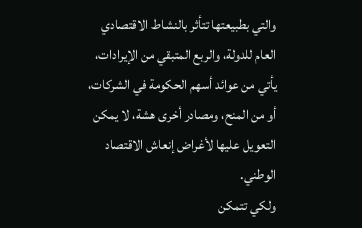والتي بطبيعتها تتأثر بالنشاط الاقتصادي العام للدولة، والربع المتبقي من الإيرادات، يأتي من عوائد أسهم الحكومة في الشركات، أو من المنح، ومصادر أخرى هشة، لا يمكن التعويل عليها لأغراض إنعاش الاقتصاد الوطني.
ولكي تتمكن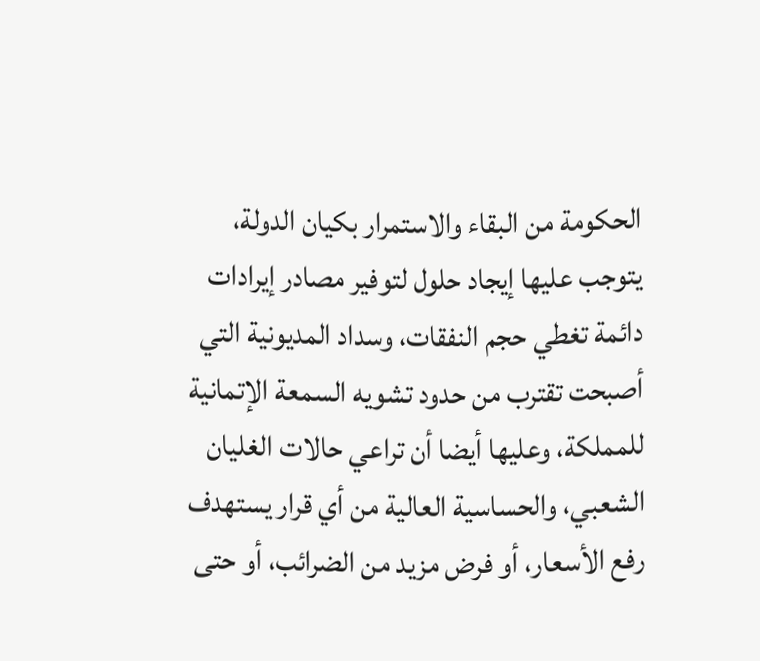الحكومة من البقاء والاستمرار بكيان الدولة، يتوجب عليها إيجاد حلول لتوفير مصادر إيرادات دائمة تغطي حجم النفقات، وسداد المديونية التي أصبحت تقترب من حدود تشويه السمعة الإتمانية للمملكة، وعليها أيضا أن تراعي حالات الغليان الشعبي، والحساسية العالية من أي قرار يستهدف رفع الأسعار، أو فرض مزيد من الضرائب، أو حتى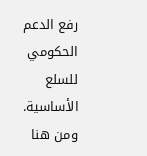رفع الدعم الحكومي للسلع الأساسية.
ومن هنا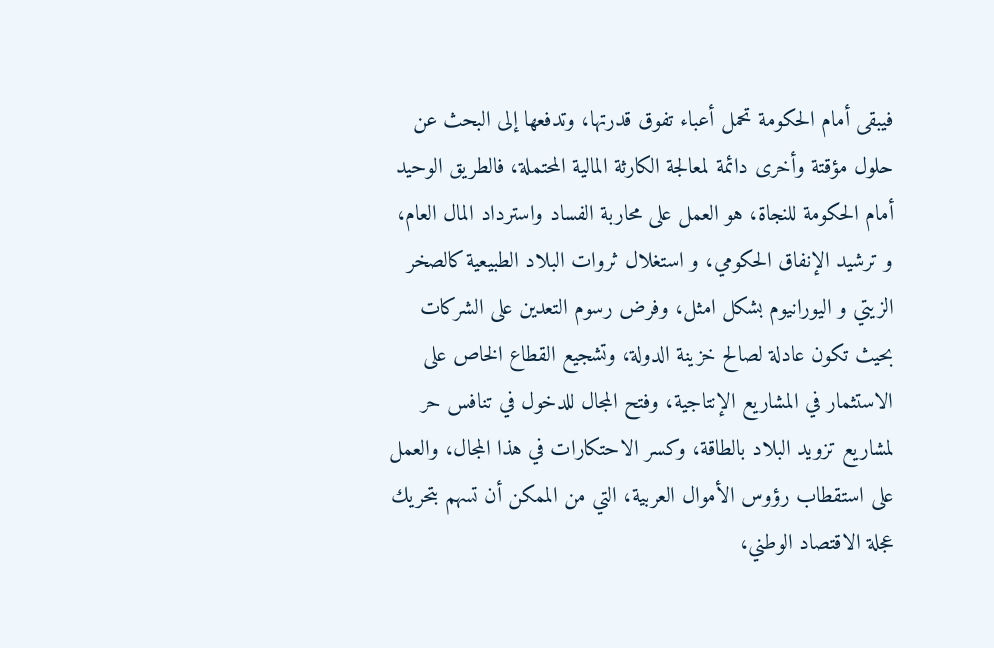فيبقى أمام الحكومة تحمل أعباء تفوق قدرتها، وتدفعها إلى البحث عن حلول مؤقتة وأخرى دائمة لمعالجة الكارثة المالية المحتملة، فالطريق الوحيد أمام الحكومة للنجاة، هو العمل على محاربة الفساد واسترداد المال العام، و ترشيد الإنفاق الحكومي، و استغلال ثروات البلاد الطبيعية كالصخر الزيتي و اليورانيوم بشكل امثل، وفرض رسوم التعدين على الشركات بحيث تكون عادلة لصالح خزينة الدولة، وتشجيع القطاع الخاص على الاستثمار في المشاريع الإنتاجية، وفتح المجال للدخول في تنافس حر لمشاريع تزويد البلاد بالطاقة، وكسر الاحتكارات في هذا المجال، والعمل على استقطاب رؤوس الأموال العربية، التي من الممكن أن تسهم بتحريك عجلة الاقتصاد الوطني،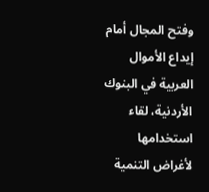وفتح المجال أمام إيداع الأموال العربية في البنوك الأردنية، لقاء استخدامها لأغراض التنمية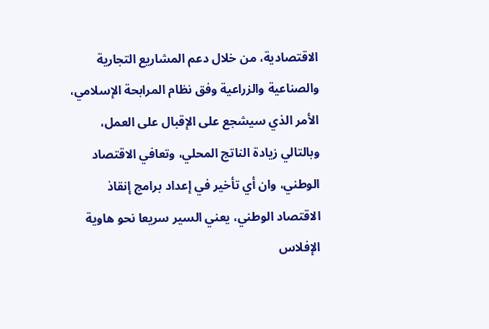الاقتصادية، من خلال دعم المشاريع التجارية والصناعية والزراعية وفق نظام المرابحة الإسلامي، الأمر الذي سيشجع على الإقبال على العمل، وبالتالي زيادة الناتج المحلي، وتعافي الاقتصاد الوطني، وان أي تأخير في إعداد برامج إنقاذ الاقتصاد الوطني، يعني السير سريعا نحو هاوية الإفلاس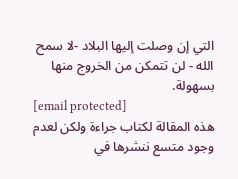التي إن وصلت إليها البلاد -لا سمح الله - لن تتمكن من الخروج منها بسهولة.
[email protected]
هذه المقالة لكتاب جراءة ولكن لعدم وجود متسع ننشرها في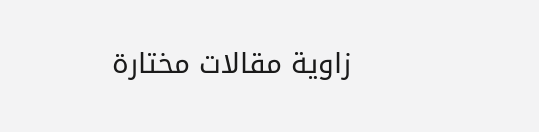زاوية مقالات مختارة